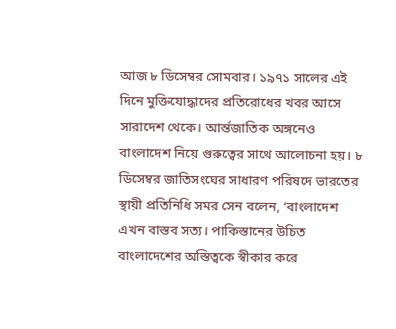আজ ৮ ডিসেম্বর সোমবার। ১৯৭১ সালের এই দিনে মুক্তিযোদ্ধাদের প্রতিরোধের খবর আসে সারাদেশ থেকে। আর্ন্তজাতিক অঙ্গনেও বাংলাদেশ নিয়ে গুরুত্বের সাথে আলোচনা হয়। ৮ ডিসেম্বর জাতিসংঘের সাধারণ পরিষদে ভারতের স্থায়ী প্রতিনিধি সমর সেন বলেন, ‘বাংলাদেশ এখন বাস্তব সত্য। পাকিস্তানের উচিত বাংলাদেশের অস্তিত্বকে স্বীকার করে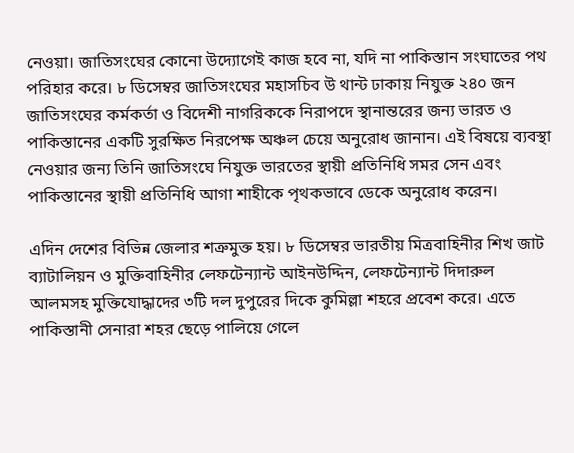নেওয়া। জাতিসংঘের কোনো উদ্যোগেই কাজ হবে না, যদি না পাকিস্তান সংঘাতের পথ পরিহার করে। ৮ ডিসেম্বর জাতিসংঘের মহাসচিব উ থান্ট ঢাকায় নিযুক্ত ২৪০ জন জাতিসংঘের কর্মকর্তা ও বিদেশী নাগরিককে নিরাপদে স্থানান্তরের জন্য ভারত ও পাকিস্তানের একটি সুরক্ষিত নিরপেক্ষ অঞ্চল চেয়ে অনুরোধ জানান। এই বিষয়ে ব্যবস্থা নেওয়ার জন্য তিনি জাতিসংঘে নিযুক্ত ভারতের স্থায়ী প্রতিনিধি সমর সেন এবং পাকিস্তানের স্থায়ী প্রতিনিধি আগা শাহীকে পৃথকভাবে ডেকে অনুরোধ করেন।

এদিন দেশের বিভিন্ন জেলার শত্রুমুক্ত হয়। ৮ ডিসেম্বর ভারতীয় মিত্রবাহিনীর শিখ জাট ব্যাটালিয়ন ও মুক্তিবাহিনীর লেফটেন্যান্ট আইনউদ্দিন, লেফটেন্যান্ট দিদারুল আলমসহ মুক্তিযোদ্ধাদের ৩টি দল দুপুরের দিকে কুমিল্লা শহরে প্রবেশ করে। এতে পাকিস্তানী সেনারা শহর ছেড়ে পালিয়ে গেলে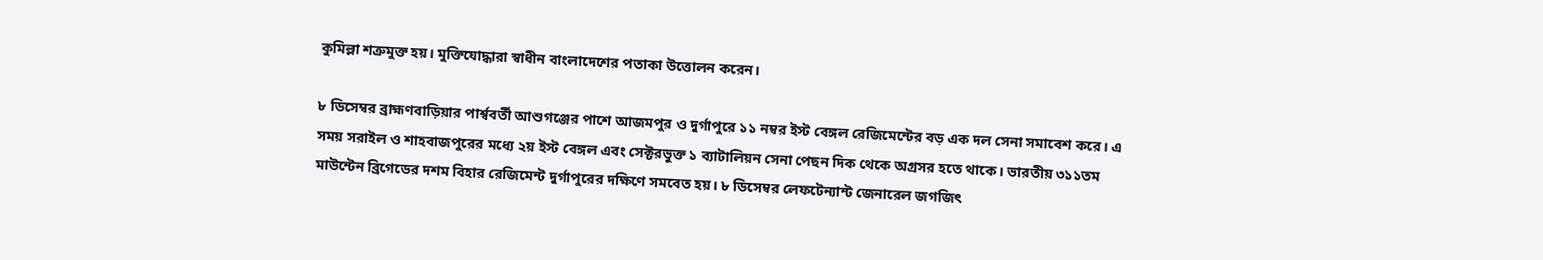কুমিল্লা শত্রুমুক্ত হয়। মুক্তিযোদ্ধারা স্বাধীন বাংলাদেশের পতাকা উত্তোলন করেন।

৮ ডিসেম্বর ব্রাহ্মণবাড়িয়ার পার্শ্ববর্তী আশুগঞ্জের পাশে আজমপুর ও দুর্গাপুরে ১১ নম্বর ইস্ট বেঙ্গল রেজিমেন্টের বড় এক দল সেনা সমাবেশ করে। এ সময় সরাইল ও শাহবাজপুরের মধ্যে ২য় ইস্ট বেঙ্গল এবং সেক্টরভুক্ত ১ ব্যাটালিয়ন সেনা পেছন দিক থেকে অগ্রসর হতে থাকে। ভারতীয় ৩১১তম মাউন্টেন ব্রিগেডের দশম বিহার রেজিমেন্ট দুর্গাপুরের দক্ষিণে সমবেত হয়। ৮ ডিসেম্বর লেফটেন্যান্ট জেনারেল জগজিৎ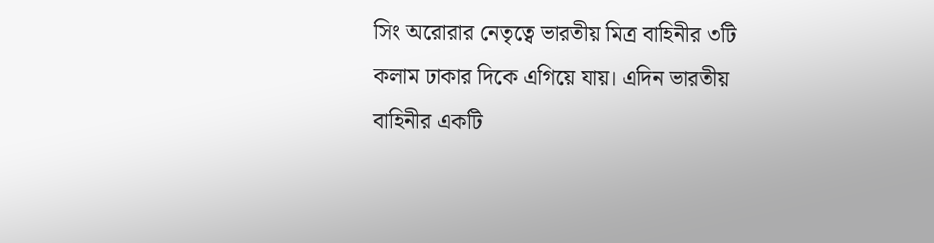সিং অরোরার নেতৃত্বে ভারতীয় মিত্র বাহিনীর ৩টি কলাম ঢাকার দিকে এগিয়ে যায়। এদিন ভারতীয় বাহিনীর একটি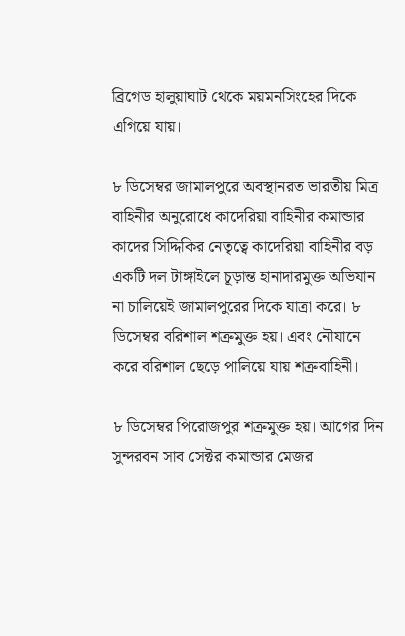ব্রিগেড হালুয়াঘাট থেকে ময়মনসিংহের দিকে এগিয়ে যায়।

৮ ডিসেম্বর জামালপুরে অবস্থানরত ভারতীয় মিত্র বাহিনীর অনুরোধে কাদেরিয়া বাহিনীর কমান্ডার কাদের সিদ্দিকির নেতৃত্বে কাদেরিয়া বাহিনীর বড় একটি দল টাঙ্গাইলে চূড়ান্ত হানাদারমুক্ত অভিযান না চালিয়েই জামালপুরের দিকে যাত্রা করে। ৮ ডিসেম্বর বরিশাল শত্রুমুক্ত হয়। এবং নৌযানে করে বরিশাল ছেড়ে পালিয়ে যায় শত্রুবাহিনী।

৮ ডিসেম্বর পিরোজপুর শত্রুমুক্ত হয়। আগের দিন সুন্দরবন সাব সেক্টর কমান্ডার মেজর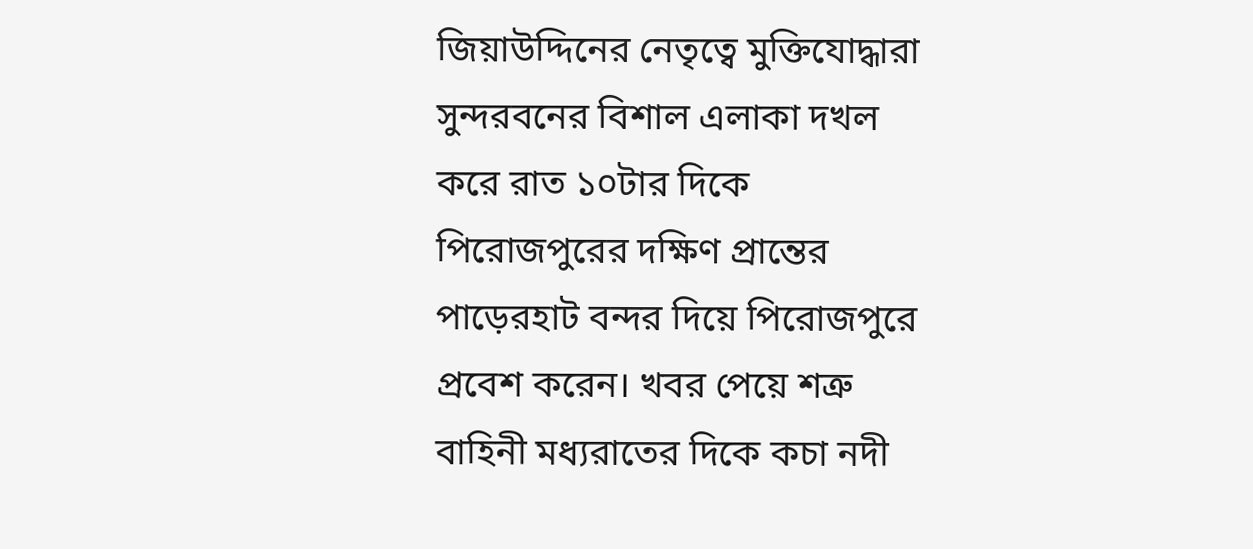জিয়াউদ্দিনের নেতৃত্বে মুক্তিযোদ্ধারা সুন্দরবনের বিশাল এলাকা দখল করে রাত ১০টার দিকে পিরোজপুরের দক্ষিণ প্রান্তের পাড়েরহাট বন্দর দিয়ে পিরোজপুরে প্রবেশ করেন। খবর পেয়ে শত্রু বাহিনী মধ্যরাতের দিকে কচা নদী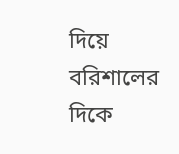দিয়ে বরিশালের দিকে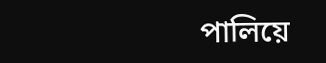পালিয়ে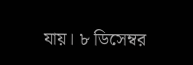যায়। ৮ ডিসেম্বর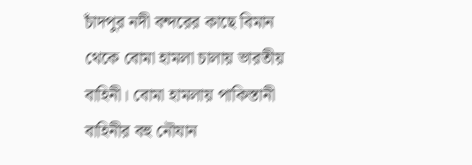চাঁদপুর নদী বন্দরের কাছে বিমান থেকে বোমা হামলা চালায় ভারতীয় বাহিনী। বোমা হামলায় পাকিস্তানী বাহিনীর বহু নৌযান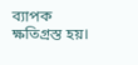ব্যাপক ক্ষতিগ্রস্ত হয়।